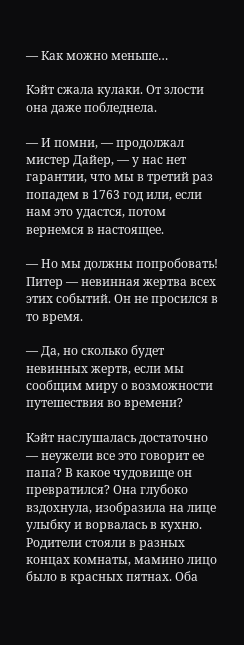— Как можно меньше…

Кэйт сжала кулаки. От злости она даже побледнела.

— И помни, — продолжал мистер Дайер, — у нас нет гарантии, что мы в третий раз попадем в 1763 год или, если нам это удастся, потом вернемся в настоящее.

— Но мы должны попробовать! Питер — невинная жертва всех этих событий. Он не просился в то время.

— Да, но сколько будет невинных жертв, если мы сообщим миру о возможности путешествия во времени?

Кэйт наслушалась достаточно — неужели все это говорит ее папа? В какое чудовище он превратился? Она глубоко вздохнула, изобразила на лице улыбку и ворвалась в кухню. Родители стояли в разных концах комнаты, мамино лицо было в красных пятнах. Оба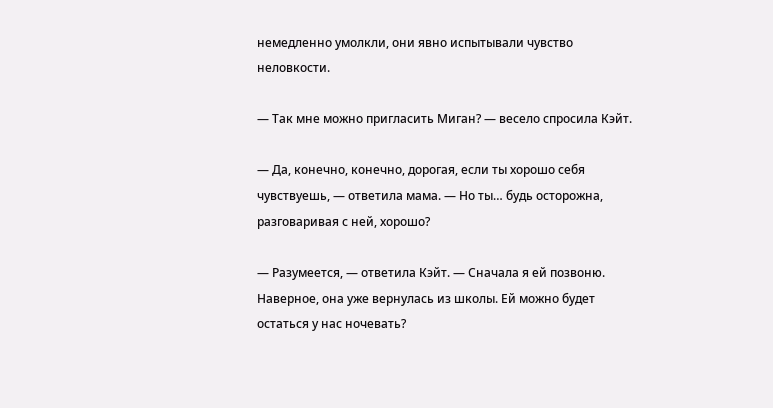немедленно умолкли, они явно испытывали чувство неловкости.

— Так мне можно пригласить Миган? — весело спросила Кэйт.

— Да, конечно, конечно, дорогая, если ты хорошо себя чувствуешь, — ответила мама. — Но ты… будь осторожна, разговаривая с ней, хорошо?

— Разумеется, — ответила Кэйт. — Сначала я ей позвоню. Наверное, она уже вернулась из школы. Ей можно будет остаться у нас ночевать?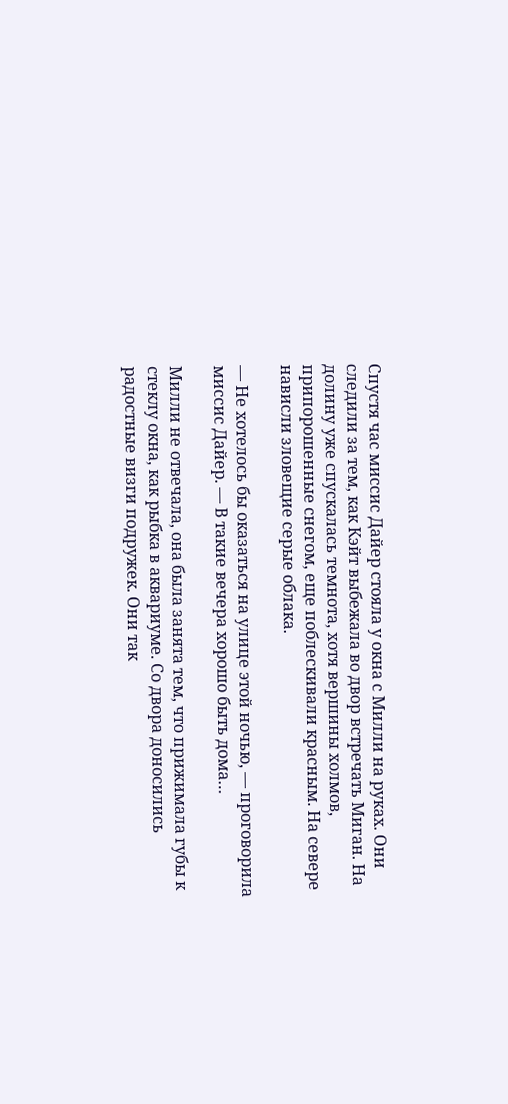Спустя час миссис Дайер стояла у окна с Милли на руках. Они следили за тем, как Кэйт выбежала во двор встречать Миган. На долину уже спускалась темнота, хотя вершины холмов, припорошенные снегом, еще поблескивали красным. На севере нависли зловещие серые облака.

— Не хотелось бы оказаться на улице этой ночью, — проговорила миссис Дайер. — В такие вечера хорошо быть дома…

Милли не отвечала, она была занята тем, что прижимала губы к стеклу окна, как рыбка в аквариуме. Со двора доносились радостные визги подружек. Они так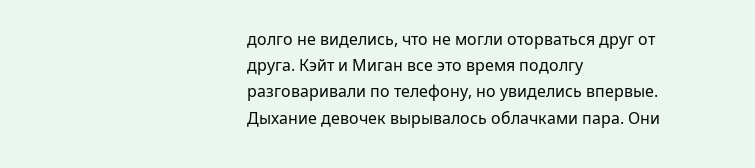долго не виделись, что не могли оторваться друг от друга. Кэйт и Миган все это время подолгу разговаривали по телефону, но увиделись впервые. Дыхание девочек вырывалось облачками пара. Они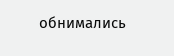обнимались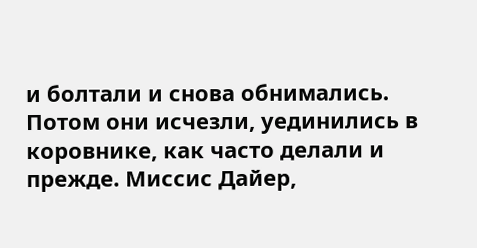и болтали и снова обнимались. Потом они исчезли, уединились в коровнике, как часто делали и прежде. Миссис Дайер,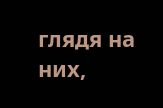глядя на них,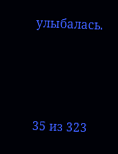улыбалась.



35 из 323